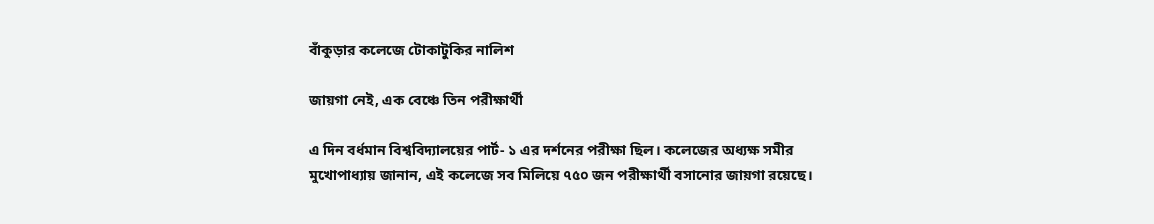বাঁকুড়ার কলেজে টোকাটুকির নালিশ

জায়গা নেই, এক বেঞ্চে তিন পরীক্ষার্থী

এ দিন বর্ধমান বিশ্ববিদ্যালয়ের পার্ট- ১ এর দর্শনের পরীক্ষা ছিল। কলেজের অধ্যক্ষ সমীর মুখোপাধ্যায় জানান, এই কলেজে সব মিলিয়ে ৭৫০ জন পরীক্ষার্থী বসানোর জায়গা রয়েছে।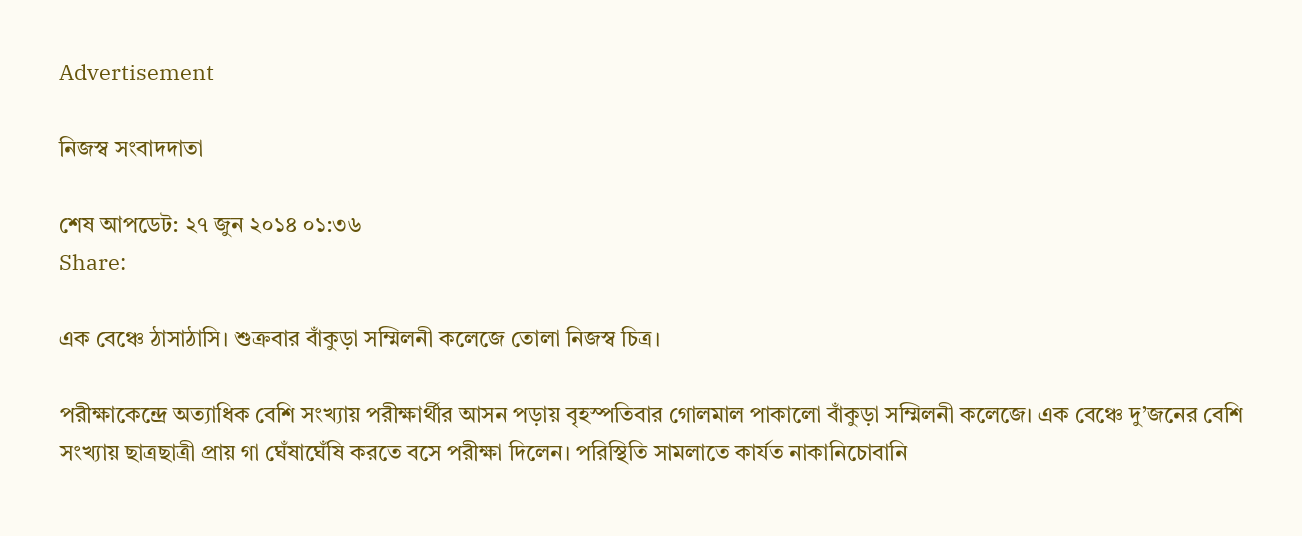Advertisement

নিজস্ব সংবাদদাতা

শেষ আপডেট: ২৭ জুন ২০১৪ ০১:৩৬
Share:

এক বেঞ্চে ঠাসাঠাসি। শুক্রবার বাঁকুড়া সম্মিলনী কলেজে তোলা নিজস্ব চিত্র।

পরীক্ষাকেন্দ্রে অত্যাধিক বেশি সংখ্যায় পরীক্ষার্থীর আসন পড়ায় বৃহস্পতিবার গোলমাল পাকালো বাঁকুড়া সম্মিলনী কলেজে। এক বেঞ্চে দু’জনের বেশি সংখ্যায় ছাত্রছাত্রী প্রায় গা ঘেঁষাঘেঁষি করতে বসে পরীক্ষা দিলেন। পরিস্থিতি সামলাতে কার্যত নাকানিচোবানি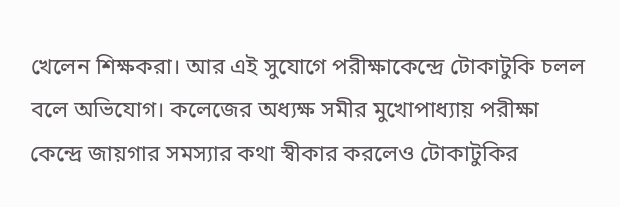খেলেন শিক্ষকরা। আর এই সুযোগে পরীক্ষাকেন্দ্রে টোকাটুকি চলল বলে অভিযোগ। কলেজের অধ্যক্ষ সমীর মুখোপাধ্যায় পরীক্ষা কেন্দ্রে জায়গার সমস্যার কথা স্বীকার করলেও টোকাটুকির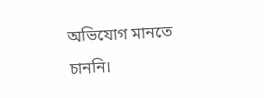অভিযোগ মানতে চাননি।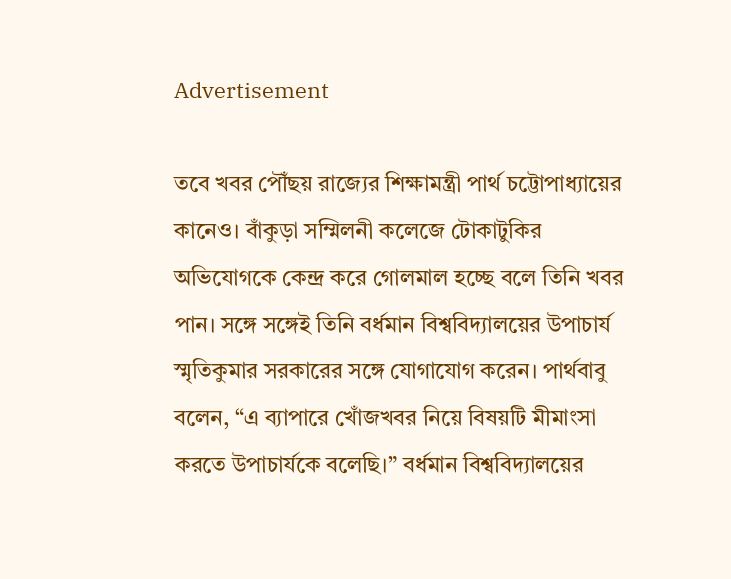Advertisement

তবে খবর পৌঁছয় রাজ্যের শিক্ষামন্ত্রী পার্থ চট্টোপাধ্যায়ের কানেও। বাঁকুড়া সম্মিলনী কলেজে টোকাটুকির অভিযোগকে কেন্দ্র করে গোলমাল হচ্ছে বলে তিনি খবর পান। সঙ্গে সঙ্গেই তিনি বর্ধমান বিশ্ববিদ্যালয়ের উপাচার্য স্মৃতিকুমার সরকারের সঙ্গে যোগাযোগ করেন। পার্থবাবু বলেন, “এ ব্যাপারে খোঁজখবর নিয়ে বিষয়টি মীমাংসা করতে উপাচার্যকে বলেছি।” বর্ধমান বিশ্ববিদ্যালয়ের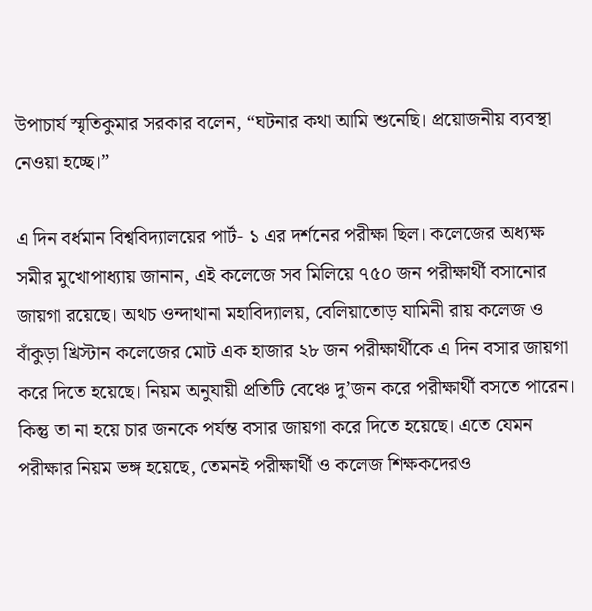উপাচার্য স্মৃতিকুমার সরকার বলেন, “ঘটনার কথা আমি শুনেছি। প্রয়োজনীয় ব্যবস্থা নেওয়া হচ্ছে।”

এ দিন বর্ধমান বিশ্ববিদ্যালয়ের পার্ট- ১ এর দর্শনের পরীক্ষা ছিল। কলেজের অধ্যক্ষ সমীর মুখোপাধ্যায় জানান, এই কলেজে সব মিলিয়ে ৭৫০ জন পরীক্ষার্থী বসানোর জায়গা রয়েছে। অথচ ওন্দাথানা মহাবিদ্যালয়, বেলিয়াতোড় যামিনী রায় কলেজ ও বাঁকুড়া খ্রিস্টান কলেজের মোট এক হাজার ২৮ জন পরীক্ষার্থীকে এ দিন বসার জায়গা করে দিতে হয়েছে। নিয়ম অনুযায়ী প্রতিটি বেঞ্চে দু’জন করে পরীক্ষার্থী বসতে পারেন। কিন্তু তা না হয়ে চার জনকে পর্যন্ত বসার জায়গা করে দিতে হয়েছে। এতে যেমন পরীক্ষার নিয়ম ভঙ্গ হয়েছে, তেমনই পরীক্ষার্থী ও কলেজ শিক্ষকদেরও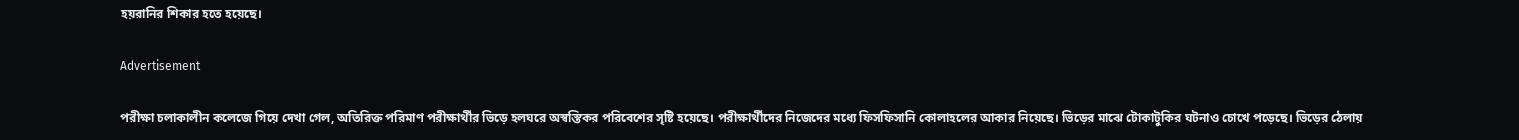হয়রানির শিকার হতে হয়েছে।

Advertisement

পরীক্ষা চলাকালীন কলেজে গিয়ে দেখা গেল, অতিরিক্ত পরিমাণ পরীক্ষার্থীর ভিড়ে হলঘরে অস্বস্তিকর পরিবেশের সৃষ্টি হয়েছে। পরীক্ষার্থীদের নিজেদের মধ্যে ফিসফিসানি কোলাহলের আকার নিয়েছে। ভিড়ের মাঝে টোকাটুকির ঘটনাও চোখে পড়েছে। ভিড়ের ঠেলায়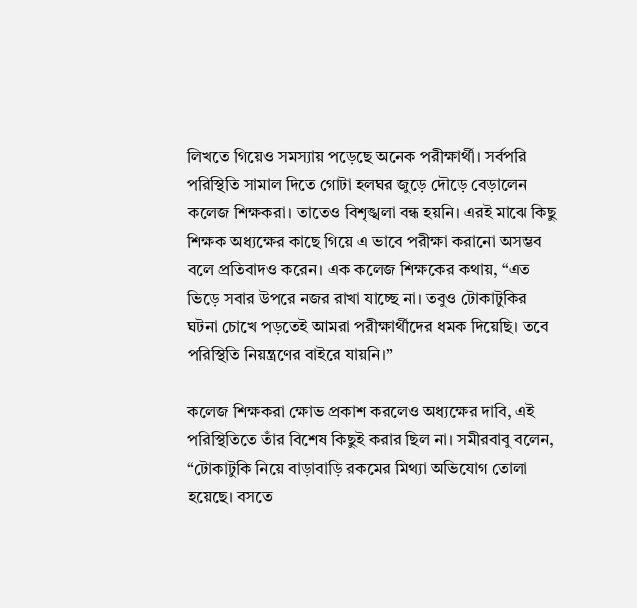লিখতে গিয়েও সমস্যায় পড়েছে অনেক পরীক্ষার্থী। সর্বপরি পরিস্থিতি সামাল দিতে গোটা হলঘর জুড়ে দৌড়ে বেড়ালেন কলেজ শিক্ষকরা। তাতেও বিশৃঙ্খলা বন্ধ হয়নি। এরই মাঝে কিছু শিক্ষক অধ্যক্ষের কাছে গিয়ে এ ভাবে পরীক্ষা করানো অসম্ভব বলে প্রতিবাদও করেন। এক কলেজ শিক্ষকের কথায়, “এত ভিড়ে সবার উপরে নজর রাখা যাচ্ছে না। তবুও টোকাটুকির ঘটনা চোখে পড়তেই আমরা পরীক্ষার্থীদের ধমক দিয়েছি। তবে পরিস্থিতি নিয়ন্ত্রণের বাইরে যায়নি।”

কলেজ শিক্ষকরা ক্ষোভ প্রকাশ করলেও অধ্যক্ষের দাবি, এই পরিস্থিতিতে তাঁর বিশেষ কিছুই করার ছিল না। সমীরবাবু বলেন, “টোকাটুকি নিয়ে বাড়াবাড়ি রকমের মিথ্যা অভিযোগ তোলা হয়েছে। বসতে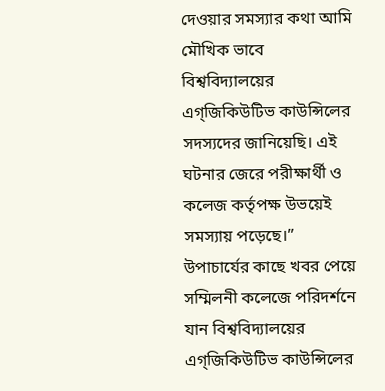দেওয়ার সমস্যার কথা আমি মৌখিক ভাবে বিশ্ববিদ্যালয়ের এগ্‌জিকিউটিভ কাউন্সিলের সদস্যদের জানিয়েছি। এই ঘটনার জেরে পরীক্ষার্থী ও কলেজ কর্তৃপক্ষ উভয়েই সমস্যায় পড়েছে।” উপাচার্যের কাছে খবর পেয়ে সম্মিলনী কলেজে পরিদর্শনে যান বিশ্ববিদ্যালয়ের এগ্‌জিকিউটিভ কাউন্সিলের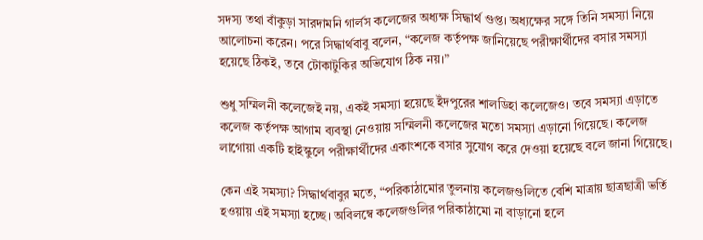সদস্য তথা বাঁকুড়া সারদামনি গার্লস কলেজের অধ্যক্ষ সিদ্ধার্থ গুপ্ত। অধ্যক্ষের সঙ্গে তিনি সমস্যা নিয়ে আলোচনা করেন। পরে সিদ্ধার্থবাবু বলেন, “কলেজ কর্তৃপক্ষ জানিয়েছে পরীক্ষার্থীদের বসার সমস্যা হয়েছে ঠিকই, তবে টোকাটুকির অভিযোগ ঠিক নয়।”

শুধু সম্মিলনী কলেজেই নয়, একই সমস্যা হয়েছে ইঁদপুরের শালডিহা কলেজেও। তবে সমস্যা এড়াতে কলেজ কর্তৃপক্ষ আগাম ব্যবস্থা নেওয়ায় সম্মিলনী কলেজের মতো সমস্যা এড়ানো গিয়েছে। কলেজ লাগোয়া একটি হাইস্কুলে পরীক্ষার্থীদের একাংশকে বসার সুযোগ করে দেওয়া হয়েছে বলে জানা গিয়েছে।

কেন এই সমস্যা? সিদ্ধার্থবাবুর মতে, “পরিকাঠামোর তুলনায় কলেজগুলিতে বেশি মাত্রায় ছাত্রছাত্রী ভর্তি হওয়ায় এই সমস্যা হচ্ছে। অবিলম্বে কলেজগুলির পরিকাঠামো না বাড়ানো হলে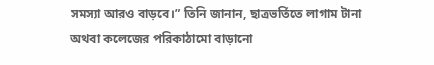সমস্যা আরও বাড়বে।” তিনি জানান, ছাত্রভর্তিতে লাগাম টানা অথবা কলেজের পরিকাঠামো বাড়ানো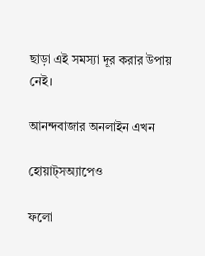ছাড়া এই সমস্যা দূর করার উপায় নেই।

আনন্দবাজার অনলাইন এখন

হোয়াট্‌সঅ্যাপেও

ফলো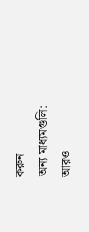করুন
অন্য মাধ্যমগুলি:
আরও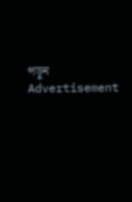পড়ুন
Advertisement